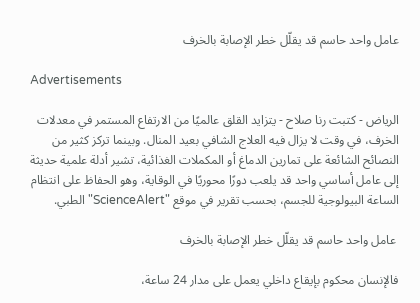عامل واحد حاسم قد يقلّل خطر الإصابة بالخرف

Advertisements

الرياض - كتبت رنا صلاح - يتزايد القلق عالميًا من الارتفاع المستمر في معدلات الخرف، في وقت لا يزال فيه العلاج الشافي بعيد المنال. وبينما تركز كثير من النصائح الشائعة على تمارين الدماغ أو المكملات الغذائية، تشير أدلة علمية حديثة إلى عامل أساسي واحد قد يلعب دورًا محوريًا في الوقاية، وهو الحفاظ على انتظام الساعة البيولوجية للجسم، بحسب تقرير في موقع "ScienceAlert" الطبي.

 عامل واحد حاسم قد يقلّل خطر الإصابة بالخرف

فالإنسان محكوم بإيقاع داخلي يعمل على مدار 24 ساعة،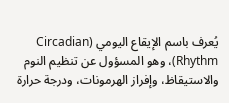يُعرف باسم الإيقاع اليومي (Circadian Rhythm)، وهو المسؤول عن تنظيم النوم والاستيقاظ، وإفراز الهرمونات، ودرجة حرارة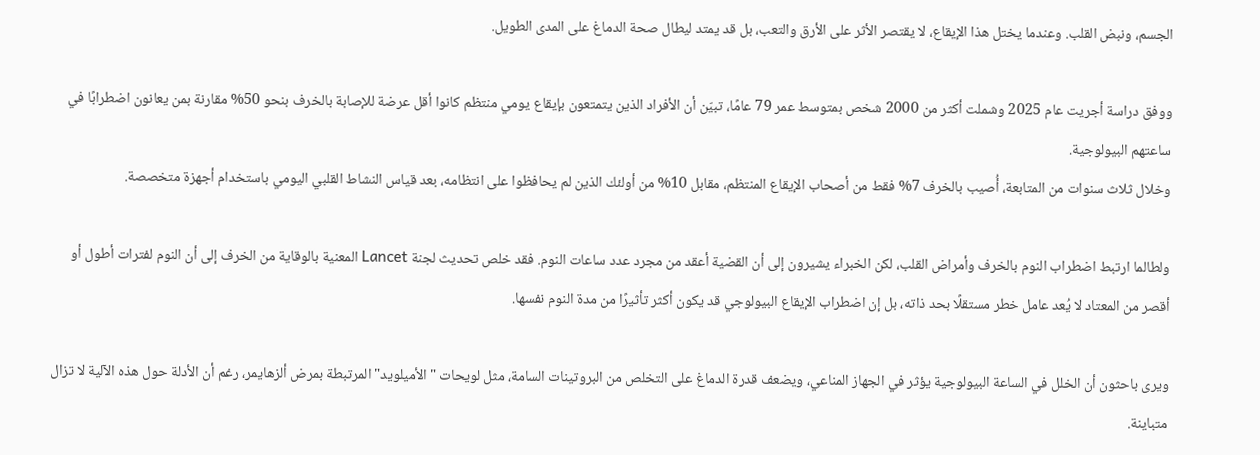الجسم، ونبض القلب. وعندما يختل هذا الإيقاع، لا يقتصر الأثر على الأرق والتعب، بل قد يمتد ليطال صحة الدماغ على المدى الطويل.

ووفق دراسة أجريت عام 2025 وشملت أكثر من 2000 شخص بمتوسط عمر 79 عامًا، تبيّن أن الأفراد الذين يتمتعون بإيقاع يومي منتظم كانوا أقل عرضة للإصابة بالخرف بنحو 50% مقارنة بمن يعانون اضطرابًا في ساعتهم البيولوجية.
وخلال ثلاث سنوات من المتابعة، أُصيب بالخرف 7% فقط من أصحاب الإيقاع المنتظم، مقابل 10% من أولئك الذين لم يحافظوا على انتظامه، بعد قياس النشاط القلبي اليومي باستخدام أجهزة متخصصة.

ولطالما ارتبط اضطراب النوم بالخرف وأمراض القلب، لكن الخبراء يشيرون إلى أن القضية أعقد من مجرد عدد ساعات النوم. فقد خلص تحديث لجنة Lancet المعنية بالوقاية من الخرف إلى أن النوم لفترات أطول أو أقصر من المعتاد لا يُعد عامل خطر مستقلًا بحد ذاته، بل إن اضطراب الإيقاع البيولوجي قد يكون أكثر تأثيرًا من مدة النوم نفسها.

ويرى باحثون أن الخلل في الساعة البيولوجية يؤثر في الجهاز المناعي، ويضعف قدرة الدماغ على التخلص من البروتينات السامة، مثل لويحات "الأميلويد" المرتبطة بمرض ألزهايمر، رغم أن الأدلة حول هذه الآلية لا تزال متباينة.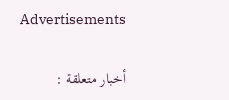Advertisements

أخبار متعلقة :